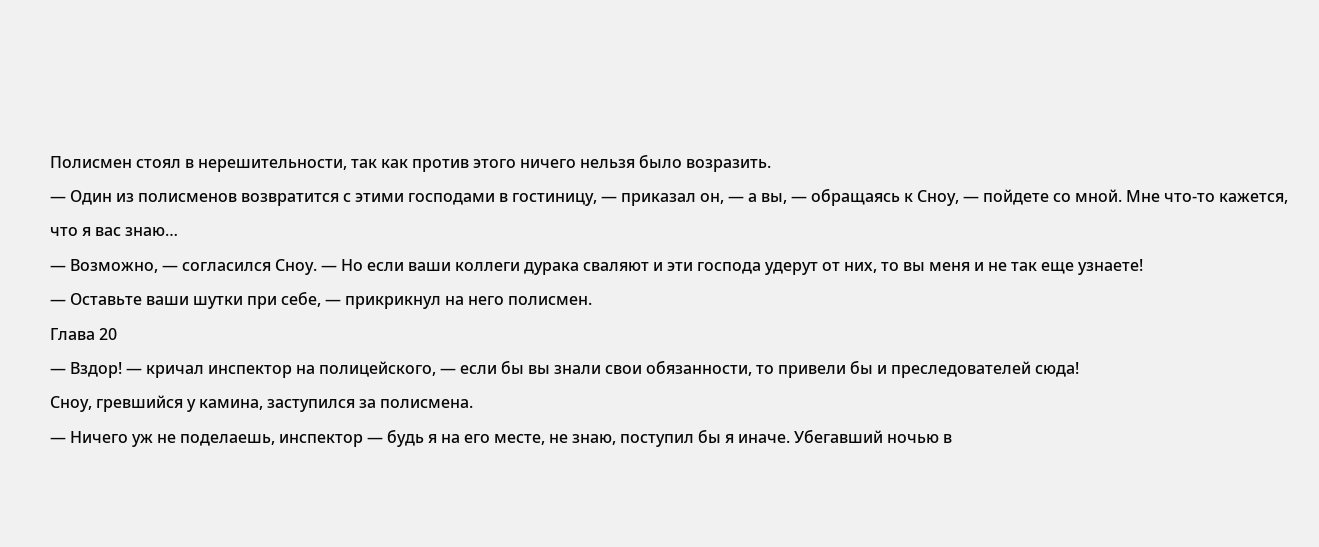Полисмен стоял в нерешительности, так как против этого ничего нельзя было возразить.
— Один из полисменов возвратится с этими господами в гостиницу, — приказал он, — а вы, — обращаясь к Сноу, — пойдете со мной. Мне что-то кажется, что я вас знаю…
— Возможно, — согласился Сноу. — Но если ваши коллеги дурака сваляют и эти господа удерут от них, то вы меня и не так еще узнаете!
— Оставьте ваши шутки при себе, — прикрикнул на него полисмен.
Глава 20
— Вздор! — кричал инспектор на полицейского, — если бы вы знали свои обязанности, то привели бы и преследователей сюда!
Сноу, гревшийся у камина, заступился за полисмена.
— Ничего уж не поделаешь, инспектор — будь я на его месте, не знаю, поступил бы я иначе. Убегавший ночью в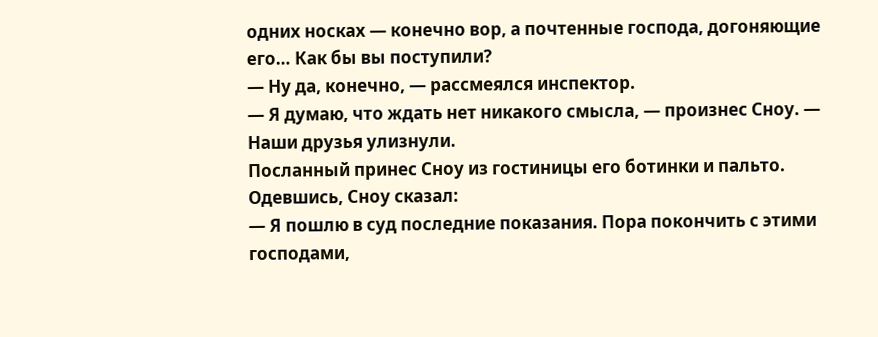одних носках — конечно вор, а почтенные господа, догоняющие его… Как бы вы поступили?
— Ну да, конечно, — рассмеялся инспектор.
— Я думаю, что ждать нет никакого смысла, — произнес Сноу. — Наши друзья улизнули.
Посланный принес Сноу из гостиницы его ботинки и пальто.
Одевшись, Сноу сказал:
— Я пошлю в суд последние показания. Пора покончить с этими господами,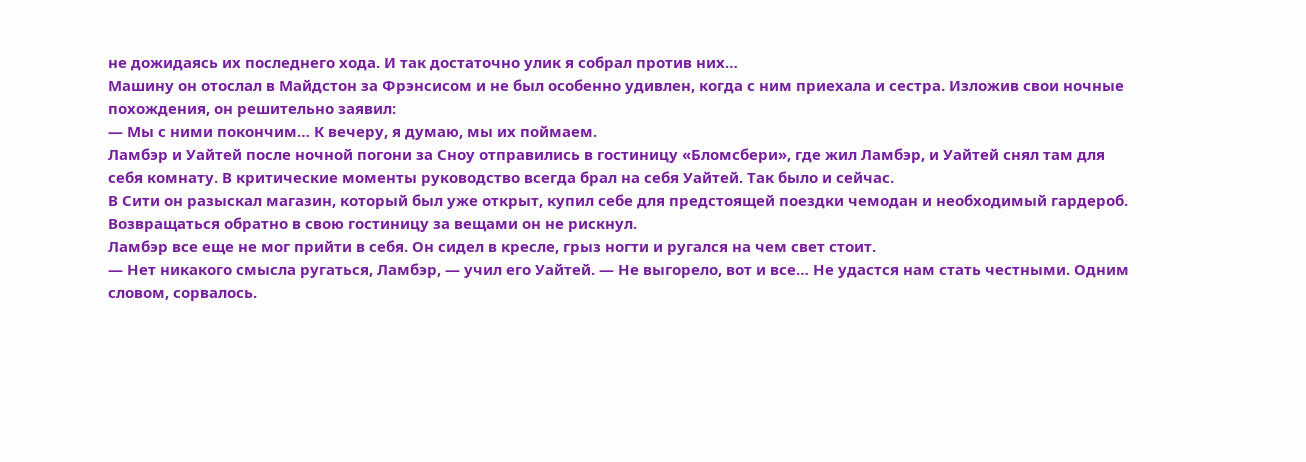не дожидаясь их последнего хода. И так достаточно улик я собрал против них…
Машину он отослал в Майдстон за Фрэнсисом и не был особенно удивлен, когда с ним приехала и сестра. Изложив свои ночные похождения, он решительно заявил:
— Мы с ними покончим… К вечеру, я думаю, мы их поймаем.
Ламбэр и Уайтей после ночной погони за Сноу отправились в гостиницу «Бломсбери», где жил Ламбэр, и Уайтей снял там для себя комнату. В критические моменты руководство всегда брал на себя Уайтей. Так было и сейчас.
В Сити он разыскал магазин, который был уже открыт, купил себе для предстоящей поездки чемодан и необходимый гардероб. Возвращаться обратно в свою гостиницу за вещами он не рискнул.
Ламбэр все еще не мог прийти в себя. Он сидел в кресле, грыз ногти и ругался на чем свет стоит.
— Нет никакого смысла ругаться, Ламбэр, — учил его Уайтей. — Не выгорело, вот и все… Не удастся нам стать честными. Одним словом, сорвалось.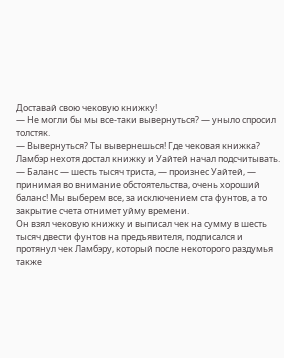Доставай свою чековую книжку!
— Не могли бы мы все-таки вывернуться? — уныло спросил толстяк.
— Вывернуться? Ты вывернешься! Где чековая книжка?
Ламбэр нехотя достал книжку и Уайтей начал подсчитывать.
— Баланс — шесть тысяч триста, — произнес Уайтей, — принимая во внимание обстоятельства, очень хороший баланс! Мы выберем все, за исключением ста фунтов, а то закрытие счета отнимет уйму времени.
Он взял чековую книжку и выписал чек на сумму в шесть тысяч двести фунтов на предъявителя, подписался и протянул чек Ламбэру, который после некоторого раздумья также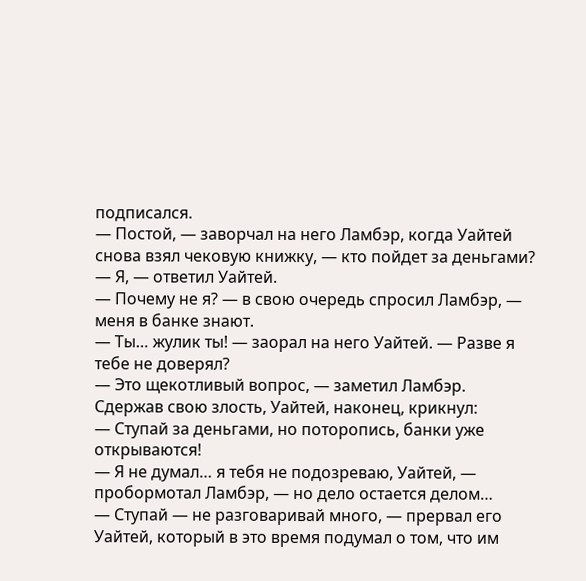подписался.
— Постой, — заворчал на него Ламбэр, когда Уайтей снова взял чековую книжку, — кто пойдет за деньгами?
— Я, — ответил Уайтей.
— Почему не я? — в свою очередь спросил Ламбэр, — меня в банке знают.
— Ты… жулик ты! — заорал на него Уайтей. — Разве я тебе не доверял?
— Это щекотливый вопрос, — заметил Ламбэр.
Сдержав свою злость, Уайтей, наконец, крикнул:
— Ступай за деньгами, но поторопись, банки уже открываются!
— Я не думал… я тебя не подозреваю, Уайтей, — пробормотал Ламбэр, — но дело остается делом…
— Ступай — не разговаривай много, — прервал его Уайтей, который в это время подумал о том, что им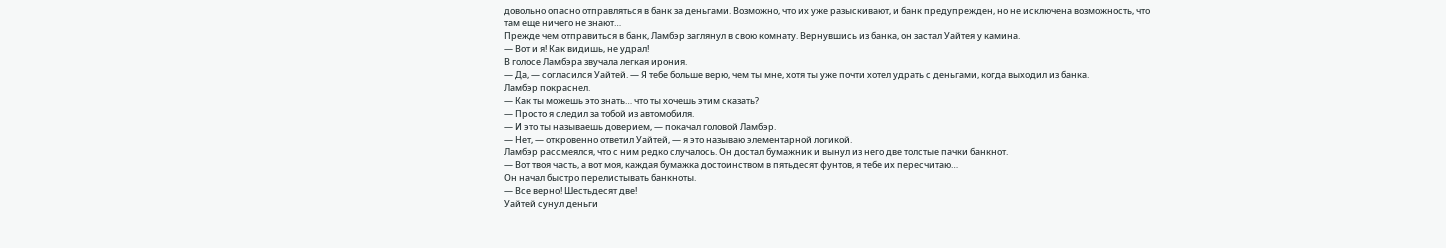довольно опасно отправляться в банк за деньгами. Возможно, что их уже разыскивают, и банк предупрежден, но не исключена возможность, что там еще ничего не знают…
Прежде чем отправиться в банк, Ламбэр заглянул в свою комнату. Вернувшись из банка, он застал Уайтея у камина.
— Вот и я! Как видишь, не удрал!
В голосе Ламбэра звучала легкая ирония.
— Да, — согласился Уайтей. — Я тебе больше верю, чем ты мне, хотя ты уже почти хотел удрать с деньгами, когда выходил из банка.
Ламбэр покраснел.
— Как ты можешь это знать… что ты хочешь этим сказать?
— Просто я следил за тобой из автомобиля.
— И это ты называешь доверием, — покачал головой Ламбэр.
— Нет, — откровенно ответил Уайтей, — я это называю элементарной логикой.
Ламбэр рассмеялся, что с ним редко случалось. Он достал бумажник и вынул из него две толстые пачки банкнот.
— Вот твоя часть, а вот моя, каждая бумажка достоинством в пятьдесят фунтов, я тебе их пересчитаю…
Он начал быстро перелистывать банкноты.
— Все верно! Шестьдесят две!
Уайтей сунул деньги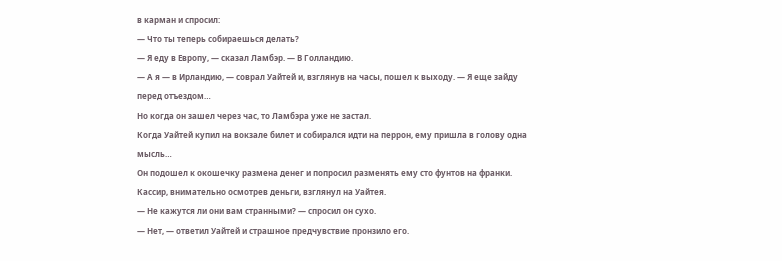в карман и спросил:
— Что ты теперь собираешься делать?
— Я еду в Европу, — сказал Ламбэр. — В Голландию.
— А я — в Ирландию, — соврал Уайтей и, взглянув на часы, пошел к выходу. — Я еще зайду перед отъездом…
Но когда он зашел через час, то Ламбэра уже не застал.
Когда Уайтей купил на вокзале билет и собирался идти на перрон, ему пришла в голову одна мысль…
Он подошел к окошечку размена денег и попросил разменять ему сто фунтов на франки.
Кассир, внимательно осмотрев деньги, взглянул на Уайтея.
— Не кажутся ли они вам странными? — спросил он сухо.
— Нет, — ответил Уайтей и страшное предчувствие пронзило его.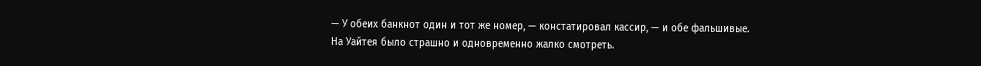— У обеих банкнот один и тот же номер, — констатировал кассир, — и обе фальшивые.
На Уайтея было страшно и одновременно жалко смотреть.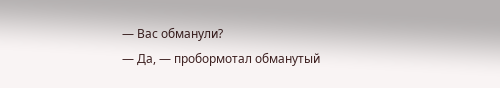— Вас обманули?
— Да, — пробормотал обманутый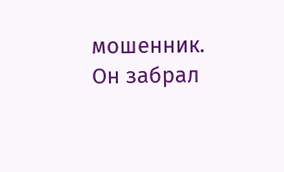мошенник. Он забрал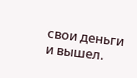свои деньги и вышел.